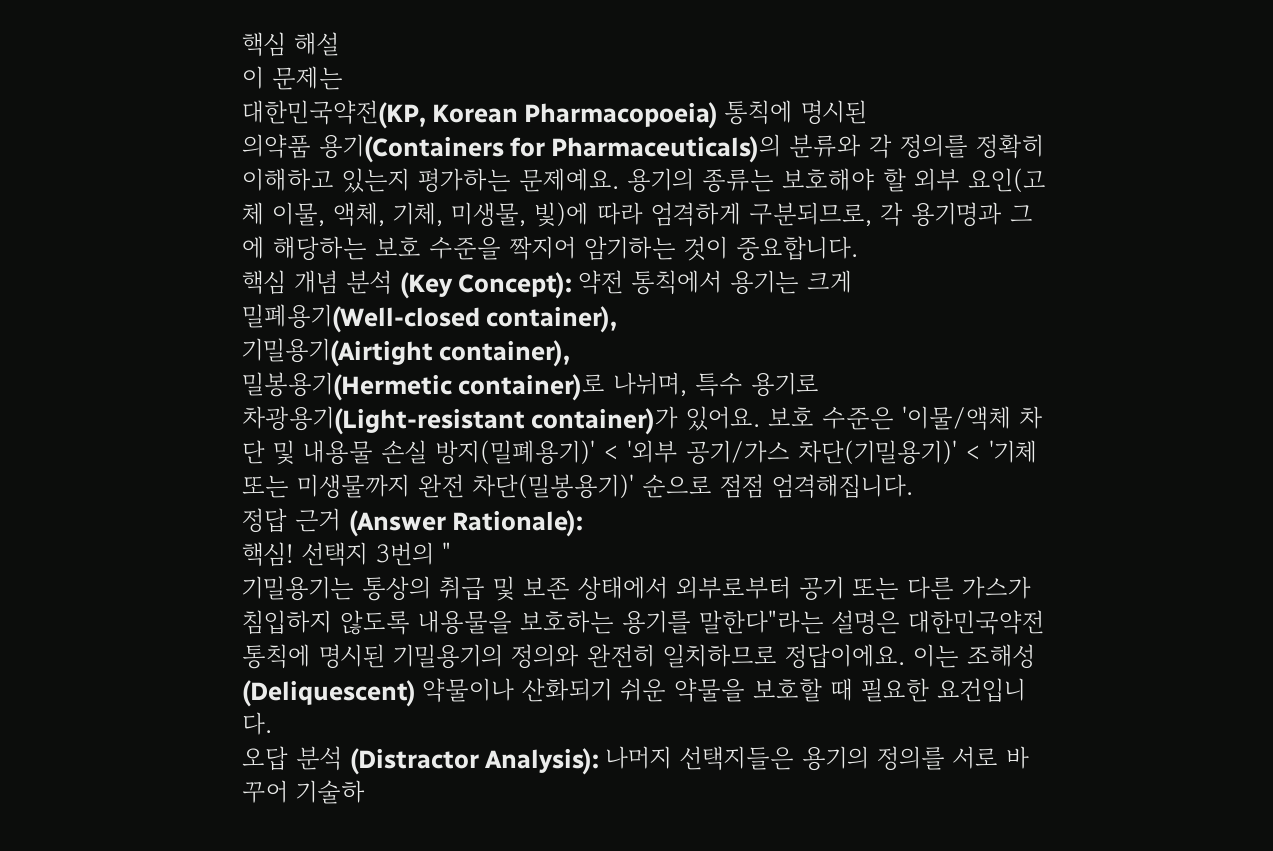핵심 해설
이 문제는
대한민국약전(KP, Korean Pharmacopoeia) 통칙에 명시된
의약품 용기(Containers for Pharmaceuticals)의 분류와 각 정의를 정확히 이해하고 있는지 평가하는 문제예요. 용기의 종류는 보호해야 할 외부 요인(고체 이물, 액체, 기체, 미생물, 빛)에 따라 엄격하게 구분되므로, 각 용기명과 그에 해당하는 보호 수준을 짝지어 암기하는 것이 중요합니다.
핵심 개념 분석 (Key Concept): 약전 통칙에서 용기는 크게
밀폐용기(Well-closed container),
기밀용기(Airtight container),
밀봉용기(Hermetic container)로 나뉘며, 특수 용기로
차광용기(Light-resistant container)가 있어요. 보호 수준은 '이물/액체 차단 및 내용물 손실 방지(밀폐용기)' < '외부 공기/가스 차단(기밀용기)' < '기체 또는 미생물까지 완전 차단(밀봉용기)' 순으로 점점 엄격해집니다.
정답 근거 (Answer Rationale):
핵심! 선택지 3번의 "
기밀용기는 통상의 취급 및 보존 상태에서 외부로부터 공기 또는 다른 가스가 침입하지 않도록 내용물을 보호하는 용기를 말한다"라는 설명은 대한민국약전 통칙에 명시된 기밀용기의 정의와 완전히 일치하므로 정답이에요. 이는 조해성(Deliquescent) 약물이나 산화되기 쉬운 약물을 보호할 때 필요한 요건입니다.
오답 분석 (Distractor Analysis): 나머지 선택지들은 용기의 정의를 서로 바꾸어 기술하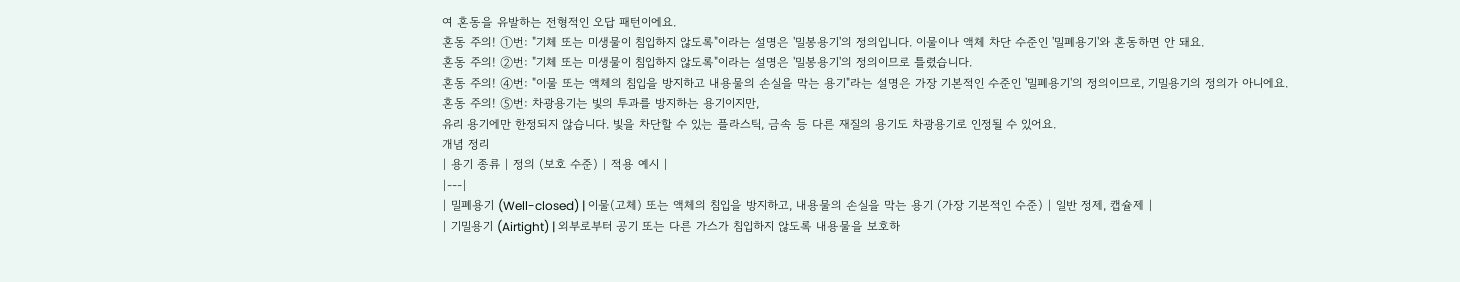여 혼동을 유발하는 전형적인 오답 패턴이에요.
혼동 주의! ①번: "기체 또는 미생물이 침입하지 않도록"이라는 설명은 '밀봉용기'의 정의입니다. 이물이나 액체 차단 수준인 '밀폐용기'와 혼동하면 안 돼요.
혼동 주의! ②번: "기체 또는 미생물이 침입하지 않도록"이라는 설명은 '밀봉용기'의 정의이므로 틀렸습니다.
혼동 주의! ④번: "이물 또는 액체의 침입을 방지하고 내용물의 손실을 막는 용기"라는 설명은 가장 기본적인 수준인 '밀폐용기'의 정의이므로, 기밀용기의 정의가 아니에요.
혼동 주의! ⑤번: 차광용기는 빛의 투과를 방지하는 용기이지만,
유리 용기에만 한정되지 않습니다. 빛을 차단할 수 있는 플라스틱, 금속 등 다른 재질의 용기도 차광용기로 인정될 수 있어요.
개념 정리
| 용기 종류 | 정의 (보호 수준) | 적용 예시 |
|---|
| 밀폐용기 (Well-closed) | 이물(고체) 또는 액체의 침입을 방지하고, 내용물의 손실을 막는 용기 (가장 기본적인 수준) | 일반 정제, 캡슐제 |
| 기밀용기 (Airtight) | 외부로부터 공기 또는 다른 가스가 침입하지 않도록 내용물을 보호하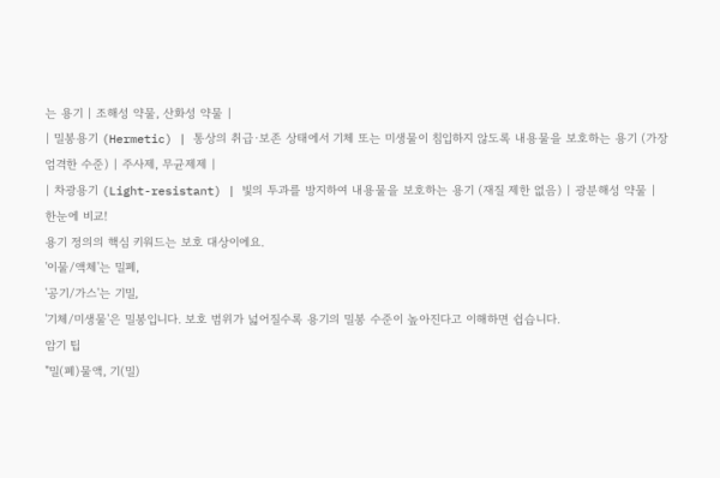는 용기 | 조해성 약물, 산화성 약물 |
| 밀봉용기 (Hermetic) | 통상의 취급·보존 상태에서 기체 또는 미생물이 침입하지 않도록 내용물을 보호하는 용기 (가장 엄격한 수준) | 주사제, 무균제제 |
| 차광용기 (Light-resistant) | 빛의 투과를 방지하여 내용물을 보호하는 용기 (재질 제한 없음) | 광분해성 약물 |
한눈에 비교!
용기 정의의 핵심 키워드는 보호 대상이에요.
'이물/액체'는 밀폐,
'공기/가스'는 기밀,
'기체/미생물'은 밀봉입니다. 보호 범위가 넓어질수록 용기의 밀봉 수준이 높아진다고 이해하면 쉽습니다.
암기 팁
"밀(폐)물액, 기(밀)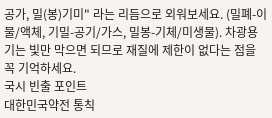공가, 밀(봉)기미" 라는 리듬으로 외워보세요. (밀폐-이물/액체, 기밀-공기/가스, 밀봉-기체/미생물). 차광용기는 빛만 막으면 되므로 재질에 제한이 없다는 점을 꼭 기억하세요.
국시 빈출 포인트
대한민국약전 통칙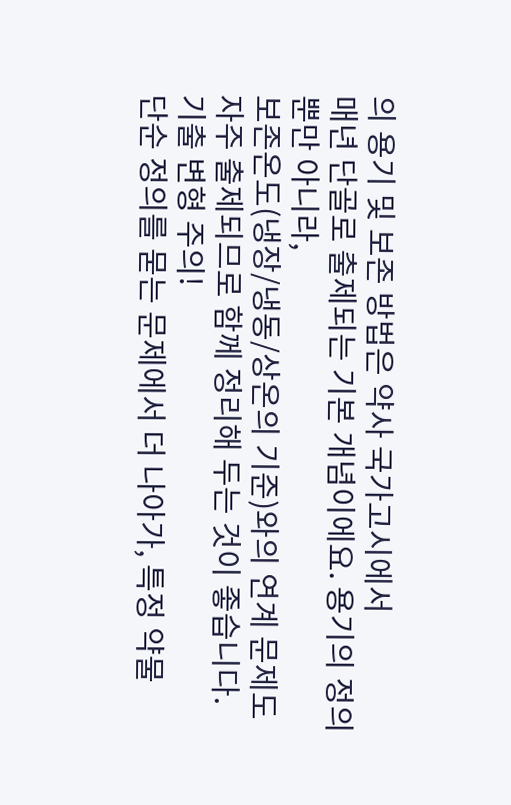의 용기 및 보존 방법은 약사 국가고시에서
매년 단골로 출제되는 기본 개념이에요. 용기의 정의뿐만 아니라,
보존온도(냉장/냉동/상온의 기준)와의 연계 문제도 자주 출제되므로 함께 정리해 두는 것이 좋습니다.
기출 변형 주의!
단순 정의를 묻는 문제에서 더 나아가, 특정 약물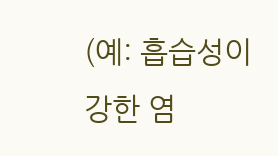(예: 흡습성이 강한 염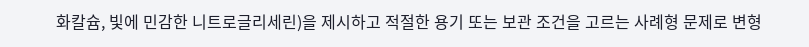화칼슘, 빛에 민감한 니트로글리세린)을 제시하고 적절한 용기 또는 보관 조건을 고르는 사례형 문제로 변형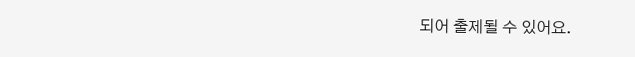되어 출제될 수 있어요.